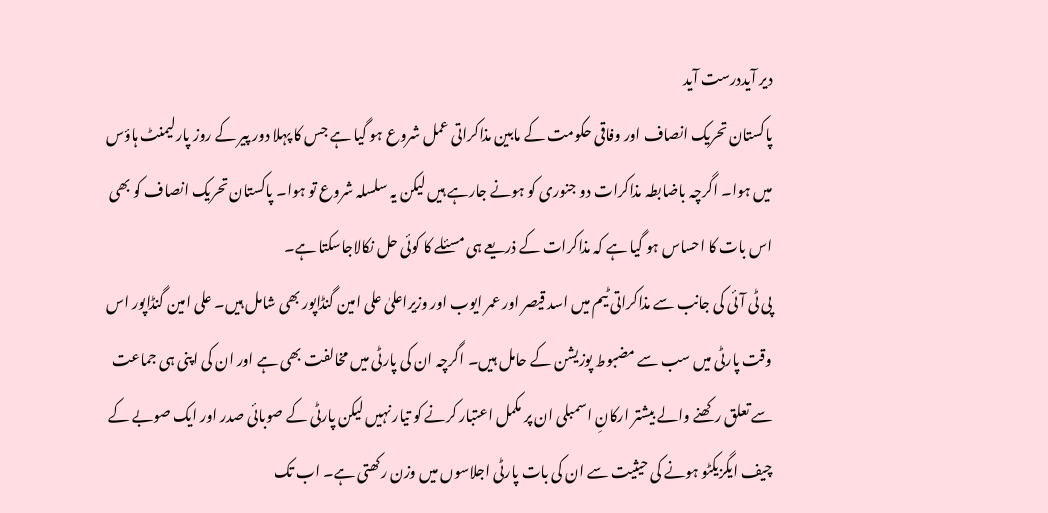دیر آیددرست آید
پاکستان تحریک انصاف اور وفاقی حکومت کے مابین مذاکراتی عمل شروع ہو گیا ہے جس کا پہلا دور پیر کے روز پارلیمنٹ ہاؤس میں ہوا۔ اگرچہ باضابطہ مذاکرات دو جنوری کو ہونے جارہے ہیں لیکن یہ سلسلہ شروع تو ہوا۔ پاکستان تحریک انصاف کو بھی اس بات کا احساس ہو گیا ہے کہ مذاکرات کے ذریعے ہی مسئلے کا کوئی حل نکالاجاسکتا ہے۔
پی ٹی آئی کی جانب سے مذاکراتی ٹیم میں اسد قیصر اور عمر ایوب اور وزیراعلیٰ علی امین گنڈاپور بھی شامل ہیں۔ علی امین گنڈاپور اس وقت پارٹی میں سب سے مضبوط پوزیشن کے حامل ہیں۔ اگرچہ ان کی پارٹی میں مخالفت بھی ہے اور ان کی اپنی ہی جماعت سے تعلق رکھنے والے بیشتر ارکانِ اسمبلی ان پر مکمل اعتبار کرنے کو تیار نہیں لیکن پارٹی کے صوبائی صدر اور ایک صوبے کے چیف ایگزیکٹو ہونے کی حیثیت سے ان کی بات پارٹی اجلاسوں میں وزن رکھتی ہے۔ اب تک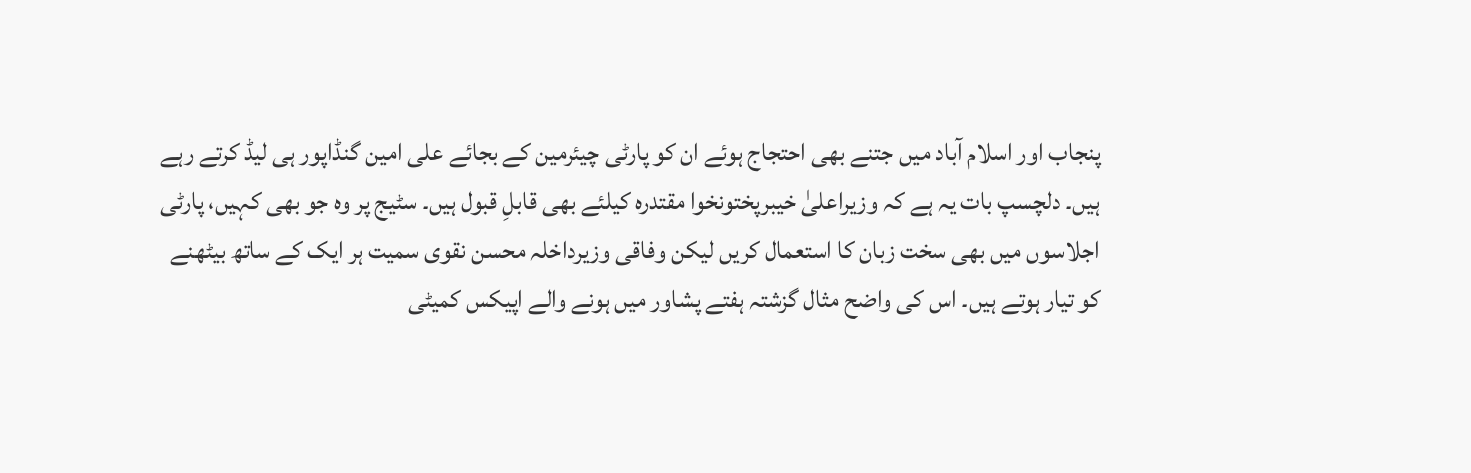پنجاب اور اسلام آباد میں جتنے بھی احتجاج ہوئے ان کو پارٹی چیئرمین کے بجائے علی امین گنڈاپور ہی لیڈ کرتے رہے ہیں۔ دلچسپ بات یہ ہے کہ وزیراعلیٰ خیبرپختونخوا مقتدرہ کیلئے بھی قابلِ قبول ہیں۔ سٹیج پر وہ جو بھی کہیں، پارٹی اجلاسوں میں بھی سخت زبان کا استعمال کریں لیکن وفاقی وزیرداخلہ محسن نقوی سمیت ہر ایک کے ساتھ بیٹھنے کو تیار ہوتے ہیں۔ اس کی واضح مثال گزشتہ ہفتے پشاور میں ہونے والے اپیکس کمیٹی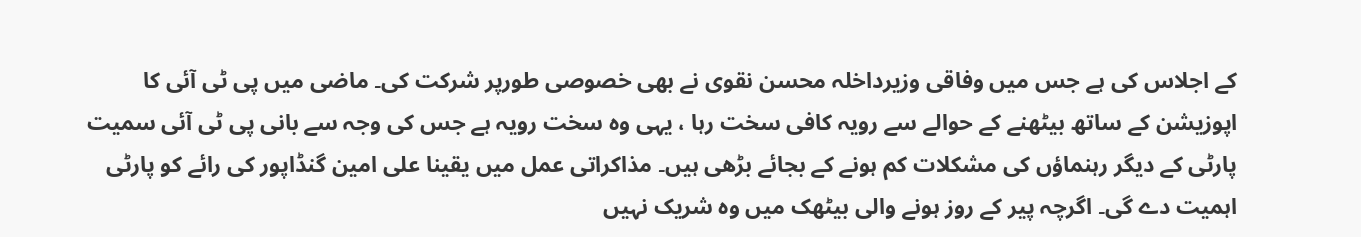کے اجلاس کی ہے جس میں وفاقی وزیرداخلہ محسن نقوی نے بھی خصوصی طورپر شرکت کی۔ ماضی میں پی ٹی آئی کا اپوزیشن کے ساتھ بیٹھنے کے حوالے سے رویہ کافی سخت رہا ، یہی وہ سخت رویہ ہے جس کی وجہ سے بانی پی ٹی آئی سمیت پارٹی کے دیگر رہنماؤں کی مشکلات کم ہونے کے بجائے بڑھی ہیں۔ مذاکراتی عمل میں یقینا علی امین گنڈاپور کی رائے کو پارٹی اہمیت دے گی۔ اگرچہ پیر کے روز ہونے والی بیٹھک میں وہ شریک نہیں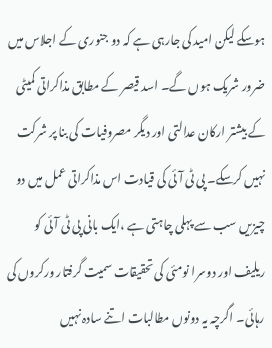ہوسکے لیکن امید کی جارہی ہے کہ دو جنوری کے اجلاس میں ضرور شریک ہوں گے۔ اسد قیصر کے مطابق مذاکراتی کمیٹی کے بیشتر ارکان عدالتی اور دیگر مصروفیات کی بنا پر شرکت نہیں کرسکے۔ پی ٹی آئی کی قیادت اس مذاکراتی عمل میں دو چیزیں سب سے پہلی چاہتی ہے ،ایک بانی پی ٹی آئی کو ریلیف اور دوسرا نومئی کی تحقیقات سمیت گرفتار ورکروں کی رہائی۔ اگرچہ یہ دونوں مطالبات اتنے سادہ نہیں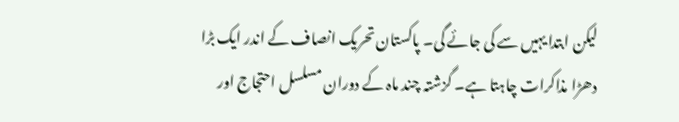لیکن ابتدا یہیں سے کی جائے گی۔ پاکستان تحریک انصاف کے اندر ایک بڑا دھڑا مذاکرات چاہتا ہے۔ گزشتہ چند ماہ کے دوران مسلسل احتجاج اور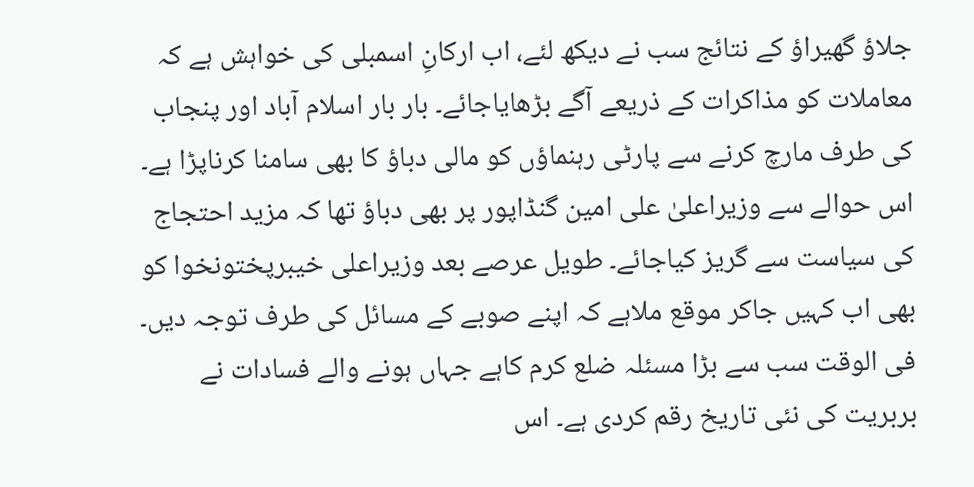جلاؤ گھیراؤ کے نتائج سب نے دیکھ لئے، اب ارکانِ اسمبلی کی خواہش ہے کہ معاملات کو مذاکرات کے ذریعے آگے بڑھایاجائے۔ بار بار اسلام آباد اور پنجاب کی طرف مارچ کرنے سے پارٹی رہنماؤں کو مالی دباؤ کا بھی سامنا کرناپڑا ہے۔ اس حوالے سے وزیراعلیٰ علی امین گنڈاپور پر بھی دباؤ تھا کہ مزید احتجاج کی سیاست سے گریز کیاجائے۔ طویل عرصے بعد وزیراعلی خیبرپختونخوا کو بھی اب کہیں جاکر موقع ملاہے کہ اپنے صوبے کے مسائل کی طرف توجہ دیں۔ فی الوقت سب سے بڑا مسئلہ ضلع کرم کاہے جہاں ہونے والے فسادات نے بربریت کی نئی تاریخ رقم کردی ہے۔ اس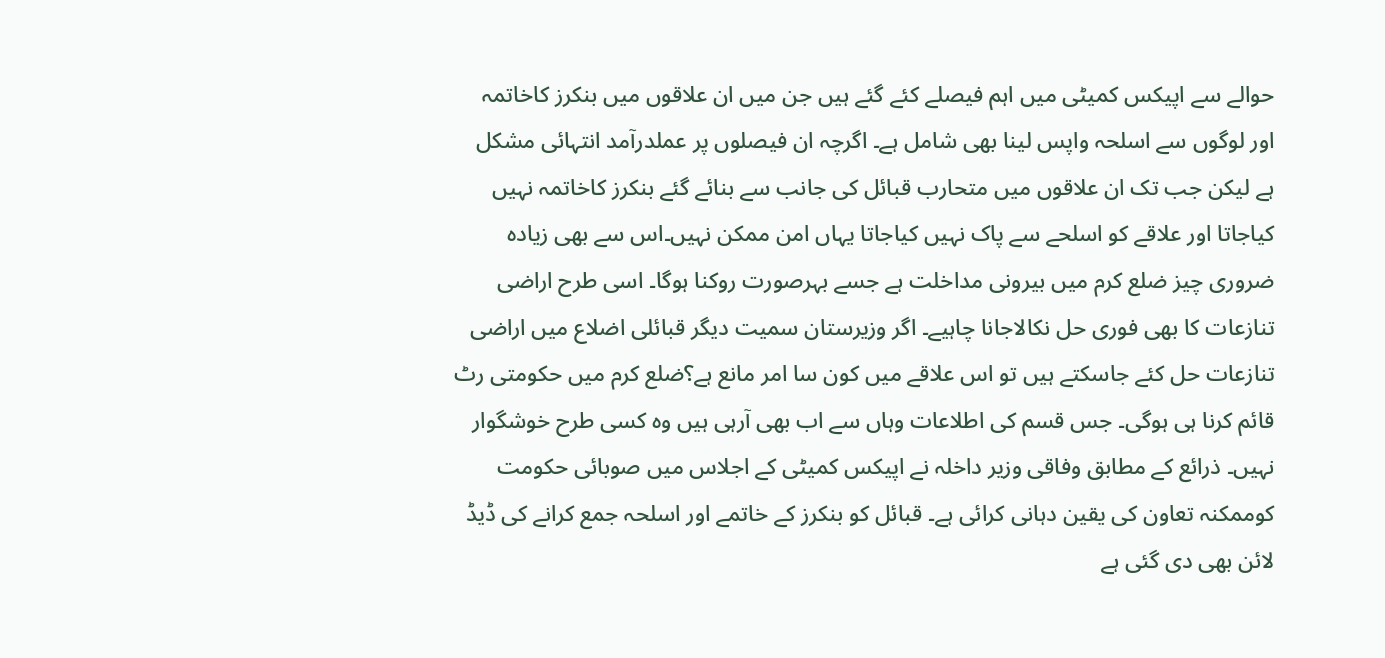حوالے سے اپیکس کمیٹی میں اہم فیصلے کئے گئے ہیں جن میں ان علاقوں میں بنکرز کاخاتمہ اور لوگوں سے اسلحہ واپس لینا بھی شامل ہے۔ اگرچہ ان فیصلوں پر عملدرآمد انتہائی مشکل ہے لیکن جب تک ان علاقوں میں متحارب قبائل کی جانب سے بنائے گئے بنکرز کاخاتمہ نہیں کیاجاتا اور علاقے کو اسلحے سے پاک نہیں کیاجاتا یہاں امن ممکن نہیں۔اس سے بھی زیادہ ضروری چیز ضلع کرم میں بیرونی مداخلت ہے جسے بہرصورت روکنا ہوگا۔ اسی طرح اراضی تنازعات کا بھی فوری حل نکالاجانا چاہیے۔ اگر وزیرستان سمیت دیگر قبائلی اضلاع میں اراضی تنازعات حل کئے جاسکتے ہیں تو اس علاقے میں کون سا امر مانع ہے؟ضلع کرم میں حکومتی رٹ قائم کرنا ہی ہوگی۔ جس قسم کی اطلاعات وہاں سے اب بھی آرہی ہیں وہ کسی طرح خوشگوار نہیں۔ ذرائع کے مطابق وفاقی وزیر داخلہ نے اپیکس کمیٹی کے اجلاس میں صوبائی حکومت کوممکنہ تعاون کی یقین دہانی کرائی ہے۔ قبائل کو بنکرز کے خاتمے اور اسلحہ جمع کرانے کی ڈیڈ لائن بھی دی گئی ہے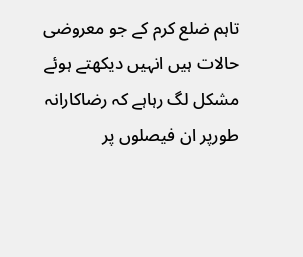تاہم ضلع کرم کے جو معروضی حالات ہیں انہیں دیکھتے ہوئے مشکل لگ رہاہے کہ رضاکارانہ طورپر ان فیصلوں پر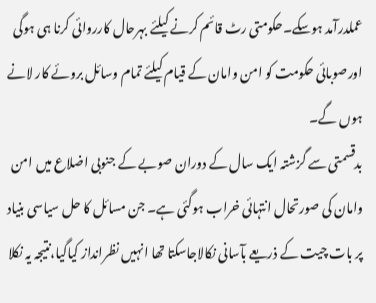عملدرآمد ہوسکے۔حکومتی رٹ قائم کرنے کیلئے بہرحال کارروائی کرنا ہی ہوگی اورصوبائی حکومت کو امن وامان کے قیام کیلئے تمام وسائل بروئے کار لانے ہوں گے۔
بدقسمتی سے گزشتہ ایک سال کے دوران صوبے کے جنوبی اضلاع میں امن وامان کی صورتحال انتہائی خراب ہوگئی ہے۔ جن مسائل کا حل سیاسی بنیاد پر بات چیت کے ذریعے بآسانی نکالاجاسکتا تھا انہیں نظرانداز کیاگیا،نتیجہ یہ نکلا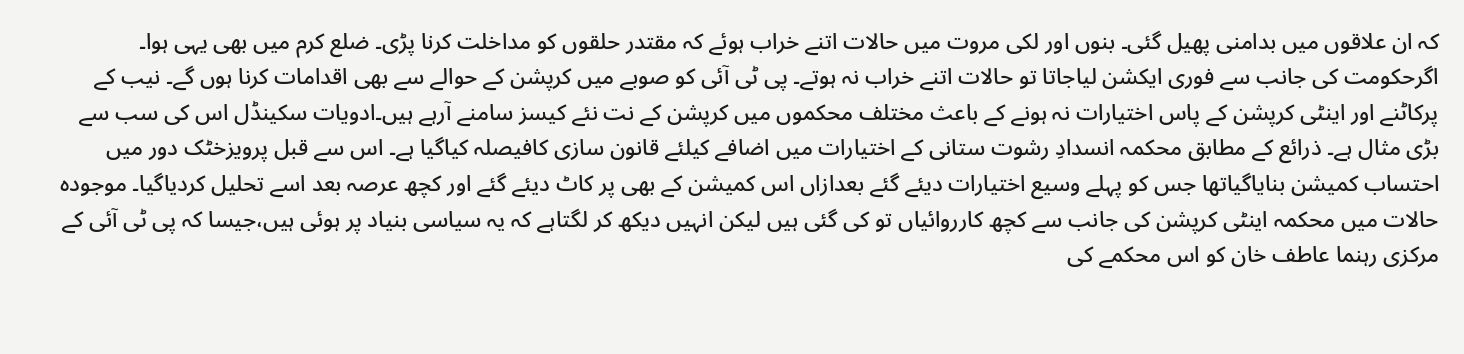کہ ان علاقوں میں بدامنی پھیل گئی۔ بنوں اور لکی مروت میں حالات اتنے خراب ہوئے کہ مقتدر حلقوں کو مداخلت کرنا پڑی۔ ضلع کرم میں بھی یہی ہوا۔ اگرحکومت کی جانب سے فوری ایکشن لیاجاتا تو حالات اتنے خراب نہ ہوتے۔ پی ٹی آئی کو صوبے میں کرپشن کے حوالے سے بھی اقدامات کرنا ہوں گے۔ نیب کے پرکاٹنے اور اینٹی کرپشن کے پاس اختیارات نہ ہونے کے باعث مختلف محکموں میں کرپشن کے نت نئے کیسز سامنے آرہے ہیں۔ادویات سکینڈل اس کی سب سے بڑی مثال ہے۔ ذرائع کے مطابق محکمہ انسدادِ رشوت ستانی کے اختیارات میں اضافے کیلئے قانون سازی کافیصلہ کیاگیا ہے۔ اس سے قبل پرویزخٹک دور میں احتساب کمیشن بنایاگیاتھا جس کو پہلے وسیع اختیارات دیئے گئے بعدازاں اس کمیشن کے بھی پر کاٹ دیئے گئے اور کچھ عرصہ بعد اسے تحلیل کردیاگیا۔ موجودہ حالات میں محکمہ اینٹی کرپشن کی جانب سے کچھ کارروائیاں تو کی گئی ہیں لیکن انہیں دیکھ کر لگتاہے کہ یہ سیاسی بنیاد پر ہوئی ہیں،جیسا کہ پی ٹی آئی کے مرکزی رہنما عاطف خان کو اس محکمے کی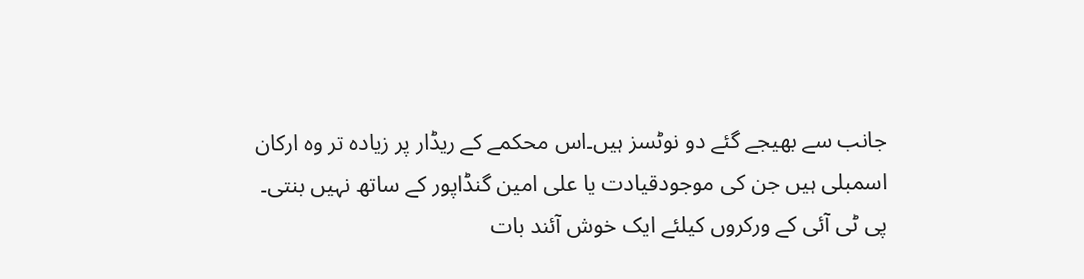جانب سے بھیجے گئے دو نوٹسز ہیں۔اس محکمے کے ریڈار پر زیادہ تر وہ ارکان اسمبلی ہیں جن کی موجودقیادت یا علی امین گنڈاپور کے ساتھ نہیں بنتی۔
پی ٹی آئی کے ورکروں کیلئے ایک خوش آئند بات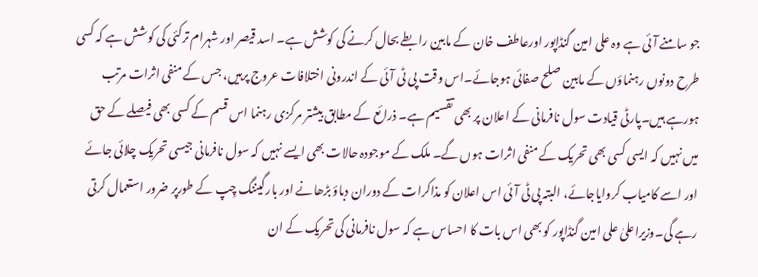جو سامنے آئی ہے وہ علی امین گنڈاپور اورعاطف خان کے مابین رابطے بحال کرنے کی کوشش ہے۔ اسد قیصر اور شہرام ترکئی کی کوشش ہے کہ کسی طرح دونوں رہنماؤں کے مابین صلح صفائی ہوجائے۔اس وقت پی ٹی آئی کے اندرونی اختلافات عروج پرہیں، جس کے منفی اثرات مرتب ہورہے ہیں۔پارٹی قیادت سول نافرمانی کے اعلان پر بھی تقسیم ہے۔ ذرائع کے مطابق بیشتر مرکزی رہنما اس قسم کے کسی بھی فیصلے کے حق میں نہیں کہ ایسی کسی بھی تحریک کے منفی اثرات ہوں گے۔ ملک کے موجودہ حالات بھی ایسے نہیں کہ سول نافرمانی جیسی تحریک چلائی جائے اور اسے کامیاب کروایاجائے، البتہ پی ٹی آئی اس اعلان کو مذاکرات کے دوران دباؤ بڑھانے اور بارگیننگ چِپ کے طورپر ضرور استعمال کرتی رہے گی۔وزیراعلیٰ علی امین گنڈاپور کو بھی اس بات کا احساس ہے کہ سول نافرمانی کی تحریک کے ان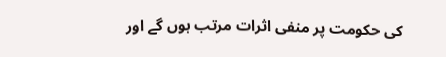کی حکومت پر منفی اثرات مرتب ہوں گے اور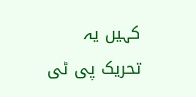کہیں یہ تحریک پی ٹی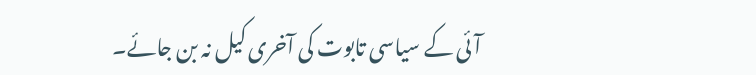آئی کے سیاسی تابوت کی آخری کیل نہ بن جائے۔